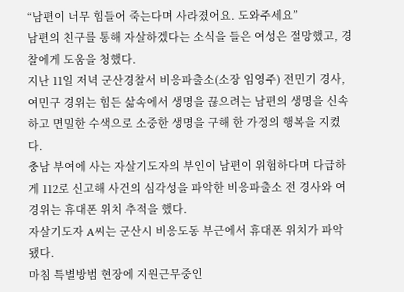“남편이 너무 힘들어 죽는다며 사라졌어요. 도와주세요”
남편의 친구를 통해 자살하겠다는 소식을 들은 여성은 절망했고, 경찰에게 도움을 청했다.
지난 11일 저녁 군산경찰서 비응파출소(소장 임영주) 전민기 경사, 여민구 경위는 힘든 삶속에서 생명을 끊으려는 남편의 생명을 신속하고 면밀한 수색으로 소중한 생명을 구해 한 가정의 행복을 지켰다.
충남 부여에 사는 자살기도자의 부인이 남편이 위험하다며 다급하게 112로 신고해 사건의 심각성을 파악한 비응파출소 전 경사와 여 경위는 휴대폰 위치 추적을 했다.
자살기도자 A씨는 군산시 비응도동 부근에서 휴대폰 위치가 파악됐다.
마침 특별방범 현장에 지원근무중인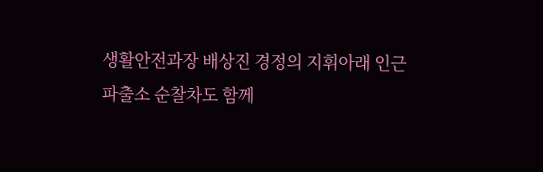생활안전과장 배상진 경정의 지휘아래 인근 파출소 순찰차도 함께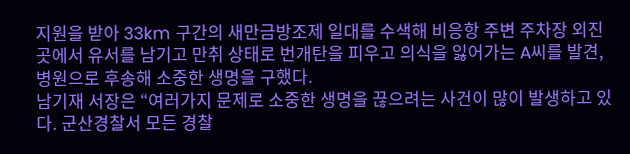지원을 받아 33km 구간의 새만금방조제 일대를 수색해 비응항 주변 주차장 외진 곳에서 유서를 남기고 만취 상태로 번개탄을 피우고 의식을 잃어가는 A씨를 발견, 병원으로 후송해 소중한 생명을 구했다.
남기재 서장은 “여러가지 문제로 소중한 생명을 끊으려는 사건이 많이 발생하고 있다. 군산경찰서 모든 경찰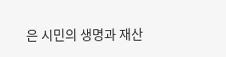은 시민의 생명과 재산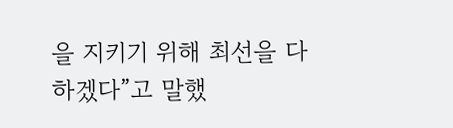을 지키기 위해 최선을 다하겠다”고 말했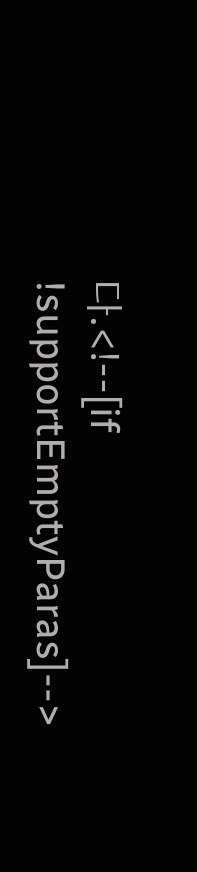다.<!--[if !supportEmptyParas]-->